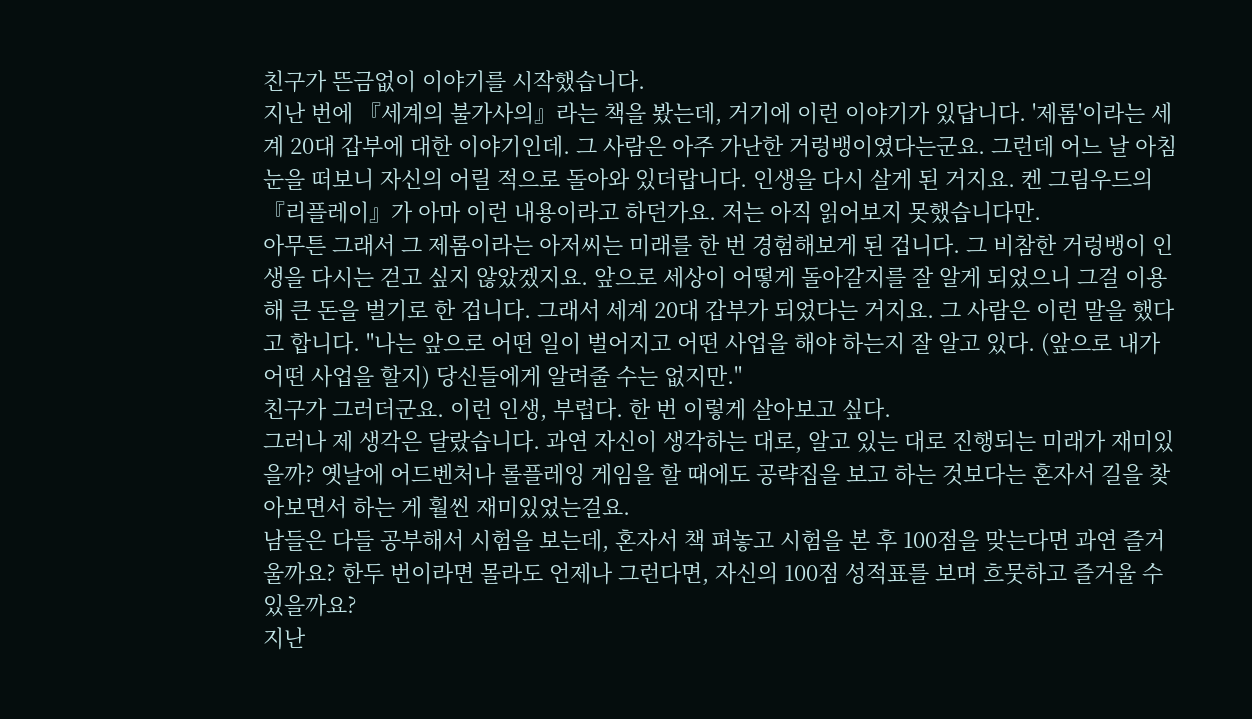친구가 뜬금없이 이야기를 시작했습니다.
지난 번에 『세계의 불가사의』라는 책을 봤는데, 거기에 이런 이야기가 있답니다. '제롬'이라는 세계 20대 갑부에 대한 이야기인데. 그 사람은 아주 가난한 거렁뱅이였다는군요. 그런데 어느 날 아침 눈을 떠보니 자신의 어릴 적으로 돌아와 있더랍니다. 인생을 다시 살게 된 거지요. 켄 그림우드의 『리플레이』가 아마 이런 내용이라고 하던가요. 저는 아직 읽어보지 못했습니다만.
아무튼 그래서 그 제롬이라는 아저씨는 미래를 한 번 경험해보게 된 겁니다. 그 비참한 거렁뱅이 인생을 다시는 걷고 싶지 않았겠지요. 앞으로 세상이 어떻게 돌아갈지를 잘 알게 되었으니 그걸 이용해 큰 돈을 벌기로 한 겁니다. 그래서 세계 20대 갑부가 되었다는 거지요. 그 사람은 이런 말을 했다고 합니다. "나는 앞으로 어떤 일이 벌어지고 어떤 사업을 해야 하는지 잘 알고 있다. (앞으로 내가 어떤 사업을 할지) 당신들에게 알려줄 수는 없지만."
친구가 그러더군요. 이런 인생, 부럽다. 한 번 이렇게 살아보고 싶다.
그러나 제 생각은 달랐습니다. 과연 자신이 생각하는 대로, 알고 있는 대로 진행되는 미래가 재미있을까? 옛날에 어드벤처나 롤플레잉 게임을 할 때에도 공략집을 보고 하는 것보다는 혼자서 길을 찾아보면서 하는 게 훨씬 재미있었는걸요.
남들은 다들 공부해서 시험을 보는데, 혼자서 책 펴놓고 시험을 본 후 100점을 맞는다면 과연 즐거울까요? 한두 번이라면 몰라도 언제나 그런다면, 자신의 100점 성적표를 보며 흐뭇하고 즐거울 수 있을까요?
지난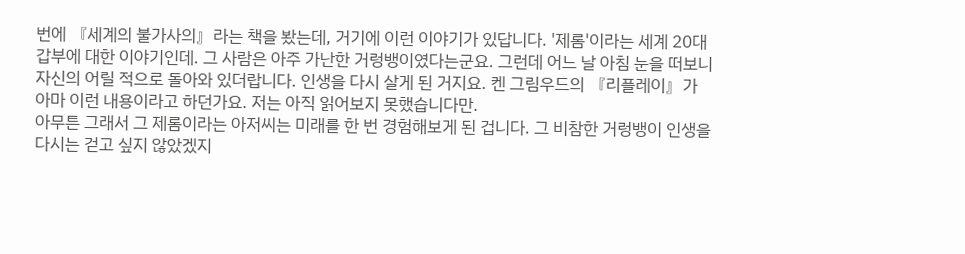번에 『세계의 불가사의』라는 책을 봤는데, 거기에 이런 이야기가 있답니다. '제롬'이라는 세계 20대 갑부에 대한 이야기인데. 그 사람은 아주 가난한 거렁뱅이였다는군요. 그런데 어느 날 아침 눈을 떠보니 자신의 어릴 적으로 돌아와 있더랍니다. 인생을 다시 살게 된 거지요. 켄 그림우드의 『리플레이』가 아마 이런 내용이라고 하던가요. 저는 아직 읽어보지 못했습니다만.
아무튼 그래서 그 제롬이라는 아저씨는 미래를 한 번 경험해보게 된 겁니다. 그 비참한 거렁뱅이 인생을 다시는 걷고 싶지 않았겠지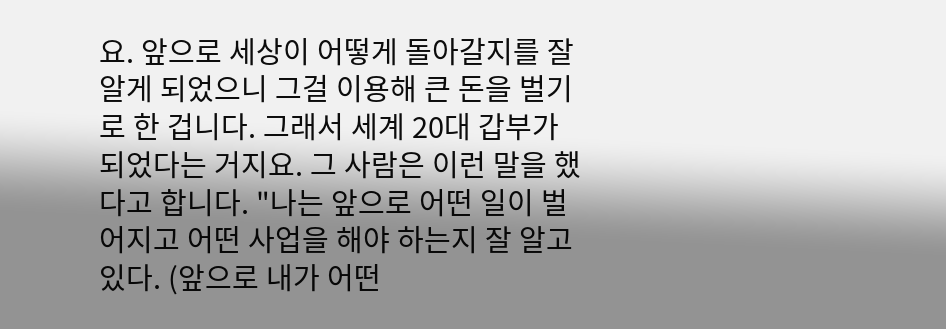요. 앞으로 세상이 어떻게 돌아갈지를 잘 알게 되었으니 그걸 이용해 큰 돈을 벌기로 한 겁니다. 그래서 세계 20대 갑부가 되었다는 거지요. 그 사람은 이런 말을 했다고 합니다. "나는 앞으로 어떤 일이 벌어지고 어떤 사업을 해야 하는지 잘 알고 있다. (앞으로 내가 어떤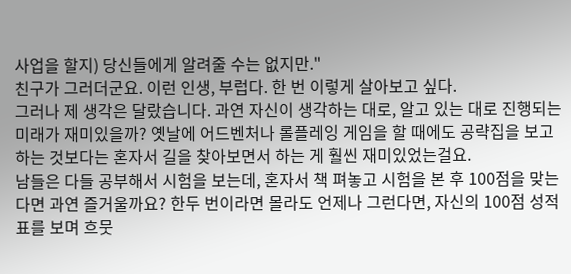사업을 할지) 당신들에게 알려줄 수는 없지만."
친구가 그러더군요. 이런 인생, 부럽다. 한 번 이렇게 살아보고 싶다.
그러나 제 생각은 달랐습니다. 과연 자신이 생각하는 대로, 알고 있는 대로 진행되는 미래가 재미있을까? 옛날에 어드벤처나 롤플레잉 게임을 할 때에도 공략집을 보고 하는 것보다는 혼자서 길을 찾아보면서 하는 게 훨씬 재미있었는걸요.
남들은 다들 공부해서 시험을 보는데, 혼자서 책 펴놓고 시험을 본 후 100점을 맞는다면 과연 즐거울까요? 한두 번이라면 몰라도 언제나 그런다면, 자신의 100점 성적표를 보며 흐뭇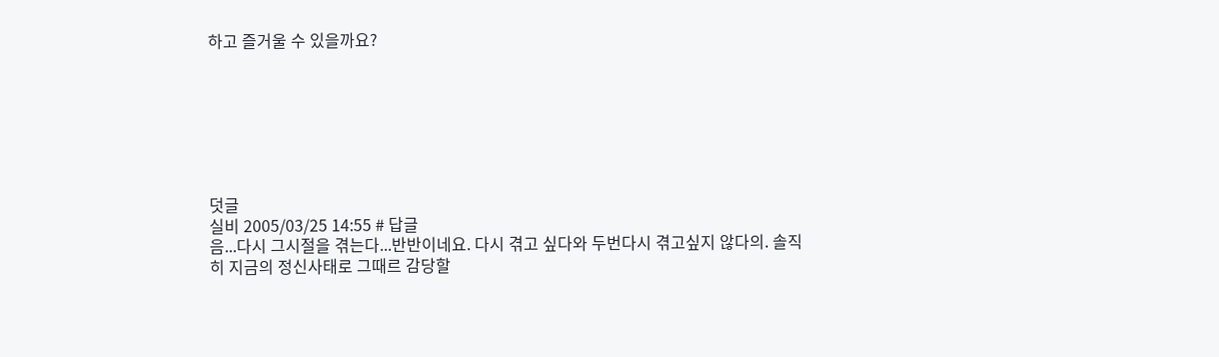하고 즐거울 수 있을까요?







덧글
실비 2005/03/25 14:55 # 답글
음...다시 그시절을 겪는다...반반이네요. 다시 겪고 싶다와 두번다시 겪고싶지 않다의. 솔직히 지금의 정신사태로 그때르 감당할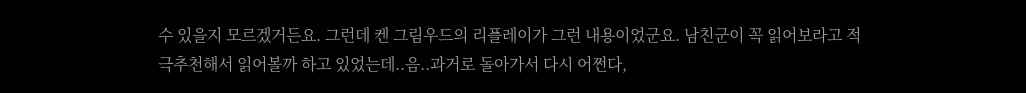수 있을지 모르겠거든요. 그런데 켄 그림우드의 리플레이가 그런 내용이었군요. 남친군이 꼭 읽어보라고 적극추천해서 읽어볼까 하고 있었는데..음..과거로 돌아가서 다시 어쩐다,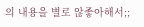의 내용을 별로 않좋아해서;;